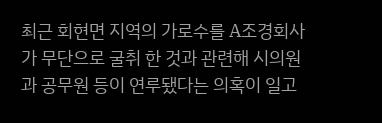최근 회현면 지역의 가로수를 A조경회사가 무단으로 굴취 한 것과 관련해 시의원과 공무원 등이 연루됐다는 의혹이 일고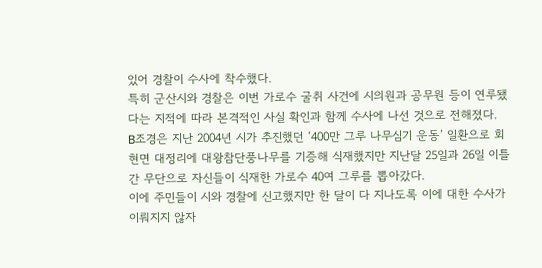있어 경찰이 수사에 착수했다.
특히 군산시와 경찰은 이번 가로수 굴취 사건에 시의원과 공무원 등이 연루됐다는 지적에 따라 본격적인 사실 확인과 함께 수사에 나선 것으로 전해졌다.
B조경은 지난 2004년 시가 추진했던 ‘400만 그루 나무심기 운동’ 일환으로 회현면 대정리에 대왕참단풍나무를 기증해 식재했지만 지난달 25일과 26일 이틀간 무단으로 자신들이 식재한 가로수 40여 그루를 뽑아갔다.
이에 주민들이 시와 경찰에 신고했지만 한 달이 다 지나도록 이에 대한 수사가 이뤄지지 않자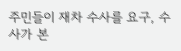주민들이 재차 수사를 요구, 수사가 본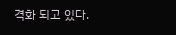격화 되고 있다.